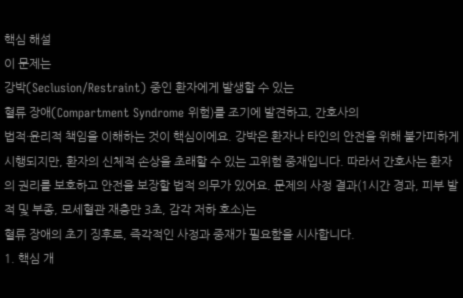핵심 해설
이 문제는
강박(Seclusion/Restraint) 중인 환자에게 발생할 수 있는
혈류 장애(Compartment Syndrome 위험)를 조기에 발견하고, 간호사의
법적·윤리적 책임을 이해하는 것이 핵심이에요. 강박은 환자나 타인의 안전을 위해 불가피하게 시행되지만, 환자의 신체적 손상을 초래할 수 있는 고위험 중재입니다. 따라서 간호사는 환자의 권리를 보호하고 안전을 보장할 법적 의무가 있어요. 문제의 사정 결과(1시간 경과, 피부 발적 및 부종, 모세혈관 재충만 3초, 감각 저하 호소)는
혈류 장애의 초기 징후로, 즉각적인 사정과 중재가 필요함을 시사합니다.
1. 핵심 개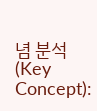념 분석 (Key Concept):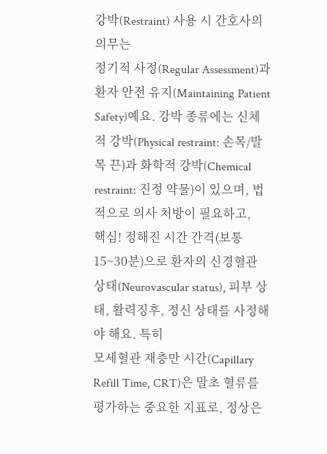강박(Restraint) 사용 시 간호사의 의무는
정기적 사정(Regular Assessment)과
환자 안전 유지(Maintaining Patient Safety)예요. 강박 종류에는 신체적 강박(Physical restraint: 손목/발목 끈)과 화학적 강박(Chemical restraint: 진정 약물)이 있으며, 법적으로 의사 처방이 필요하고,
핵심! 정해진 시간 간격(보통 15~30분)으로 환자의 신경혈관 상태(Neurovascular status), 피부 상태, 활력징후, 정신 상태를 사정해야 해요. 특히
모세혈관 재충만 시간(Capillary Refill Time, CRT)은 말초 혈류를 평가하는 중요한 지표로, 정상은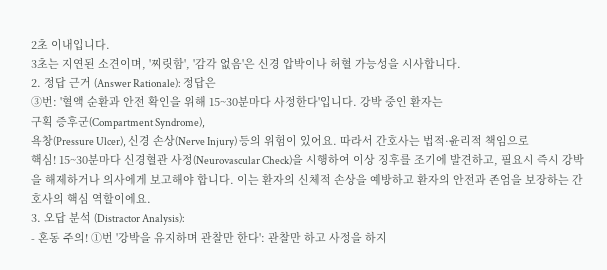2초 이내입니다.
3초는 지연된 소견이며, '찌릿함', '감각 없음'은 신경 압박이나 허혈 가능성을 시사합니다.
2. 정답 근거 (Answer Rationale): 정답은
③번: '혈액 순환과 안전 확인을 위해 15~30분마다 사정한다'입니다. 강박 중인 환자는
구획 증후군(Compartment Syndrome),
욕창(Pressure Ulcer), 신경 손상(Nerve Injury) 등의 위험이 있어요. 따라서 간호사는 법적·윤리적 책임으로
핵심! 15~30분마다 신경혈관 사정(Neurovascular Check)을 시행하여 이상 징후를 조기에 발견하고, 필요시 즉시 강박을 해제하거나 의사에게 보고해야 합니다. 이는 환자의 신체적 손상을 예방하고 환자의 안전과 존엄을 보장하는 간호사의 핵심 역할이에요.
3. 오답 분석 (Distractor Analysis):
- 혼동 주의! ①번 '강박을 유지하며 관찰만 한다': 관찰만 하고 사정을 하지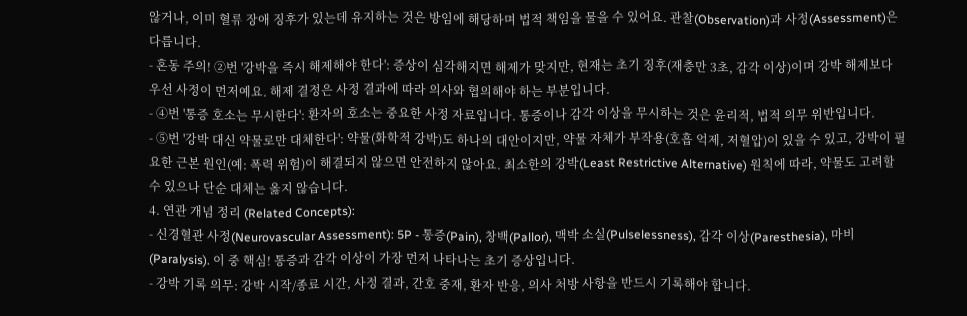않거나, 이미 혈류 장애 징후가 있는데 유지하는 것은 방임에 해당하며 법적 책임을 물을 수 있어요. 관찰(Observation)과 사정(Assessment)은 다릅니다.
- 혼동 주의! ②번 '강박을 즉시 해제해야 한다': 증상이 심각해지면 해제가 맞지만, 현재는 초기 징후(재충만 3초, 감각 이상)이며 강박 해제보다 우선 사정이 먼저예요. 해제 결정은 사정 결과에 따라 의사와 협의해야 하는 부분입니다.
- ④번 '통증 호소는 무시한다': 환자의 호소는 중요한 사정 자료입니다. 통증이나 감각 이상을 무시하는 것은 윤리적, 법적 의무 위반입니다.
- ⑤번 '강박 대신 약물로만 대체한다': 약물(화학적 강박)도 하나의 대안이지만, 약물 자체가 부작용(호흡 억제, 저혈압)이 있을 수 있고, 강박이 필요한 근본 원인(예: 폭력 위험)이 해결되지 않으면 안전하지 않아요. 최소한의 강박(Least Restrictive Alternative) 원칙에 따라, 약물도 고려할 수 있으나 단순 대체는 옳지 않습니다.
4. 연관 개념 정리 (Related Concepts):
- 신경혈관 사정(Neurovascular Assessment): 5P - 통증(Pain), 창백(Pallor), 맥박 소실(Pulselessness), 감각 이상(Paresthesia), 마비(Paralysis). 이 중 핵심! 통증과 감각 이상이 가장 먼저 나타나는 초기 증상입니다.
- 강박 기록 의무: 강박 시작/종료 시간, 사정 결과, 간호 중재, 환자 반응, 의사 처방 사항을 반드시 기록해야 합니다.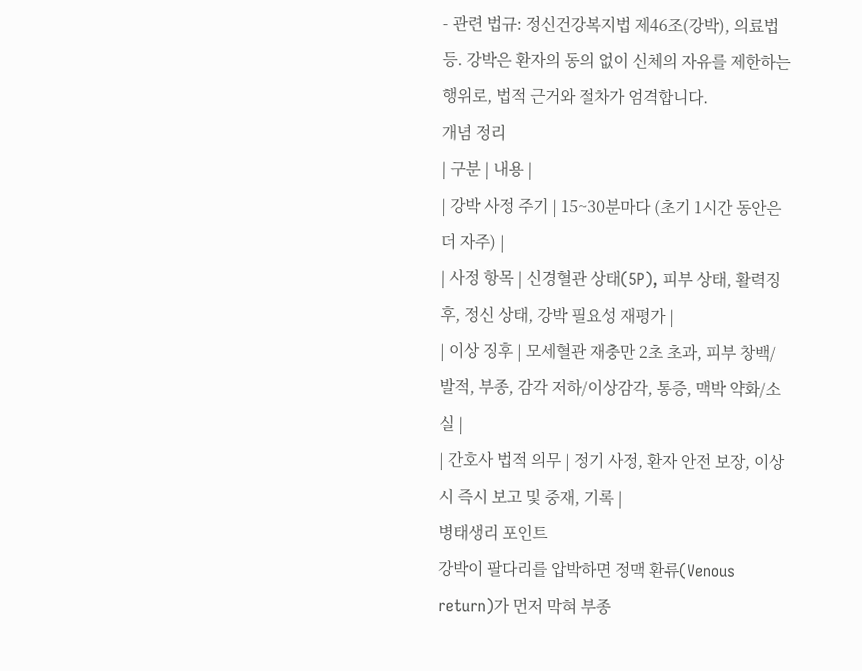- 관련 법규: 정신건강복지법 제46조(강박), 의료법 등. 강박은 환자의 동의 없이 신체의 자유를 제한하는 행위로, 법적 근거와 절차가 엄격합니다.
개념 정리
| 구분 | 내용 |
| 강박 사정 주기 | 15~30분마다 (초기 1시간 동안은 더 자주) |
| 사정 항목 | 신경혈관 상태(5P), 피부 상태, 활력징후, 정신 상태, 강박 필요성 재평가 |
| 이상 징후 | 모세혈관 재충만 2초 초과, 피부 창백/발적, 부종, 감각 저하/이상감각, 통증, 맥박 약화/소실 |
| 간호사 법적 의무 | 정기 사정, 환자 안전 보장, 이상 시 즉시 보고 및 중재, 기록 |
병태생리 포인트
강박이 팔다리를 압박하면 정맥 환류(Venous return)가 먼저 막혀 부종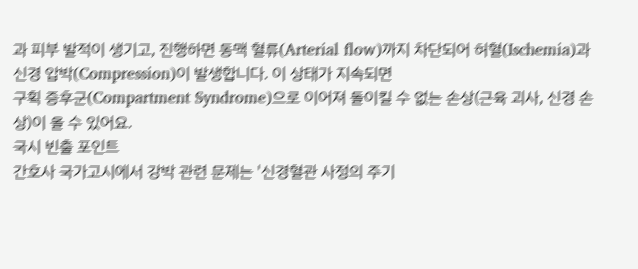과 피부 발적이 생기고, 진행하면 동맥 혈류(Arterial flow)까지 차단되어 허혈(Ischemia)과 신경 압박(Compression)이 발생합니다. 이 상태가 지속되면
구획 증후군(Compartment Syndrome)으로 이어져 돌이킬 수 없는 손상(근육 괴사, 신경 손상)이 올 수 있어요.
국시 빈출 포인트
간호사 국가고시에서 강박 관련 문제는 '신경혈관 사정의 주기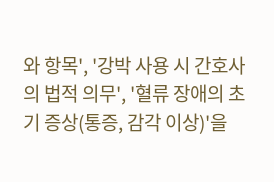와 항목', '강박 사용 시 간호사의 법적 의무', '혈류 장애의 초기 증상(통증, 감각 이상)'을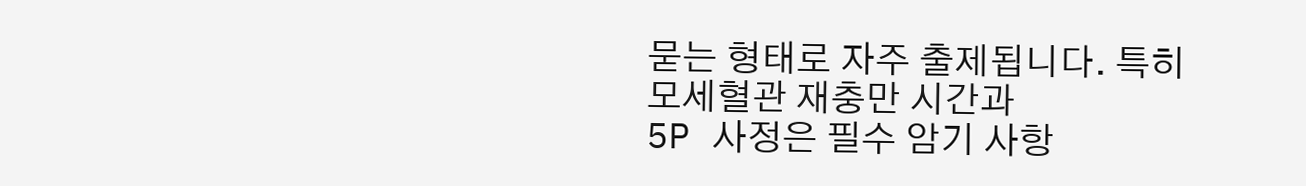묻는 형태로 자주 출제됩니다. 특히
모세혈관 재충만 시간과
5P 사정은 필수 암기 사항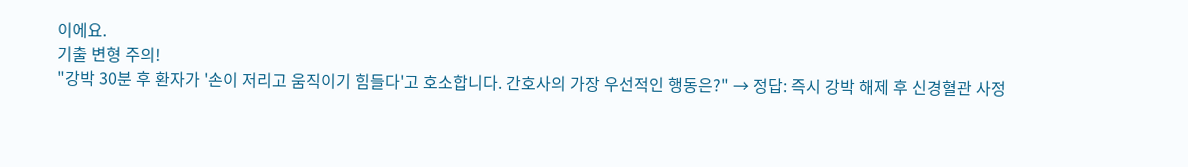이에요.
기출 변형 주의!
"강박 30분 후 환자가 '손이 저리고 움직이기 힘들다'고 호소합니다. 간호사의 가장 우선적인 행동은?" → 정답: 즉시 강박 해제 후 신경혈관 사정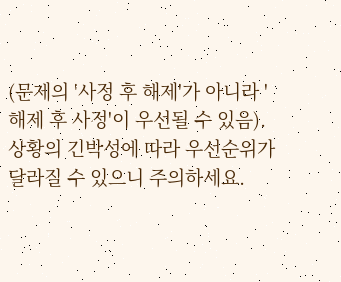(문제의 '사정 후 해제'가 아니라 '해제 후 사정'이 우선될 수 있음). 상황의 긴박성에 따라 우선순위가 달라질 수 있으니 주의하세요.